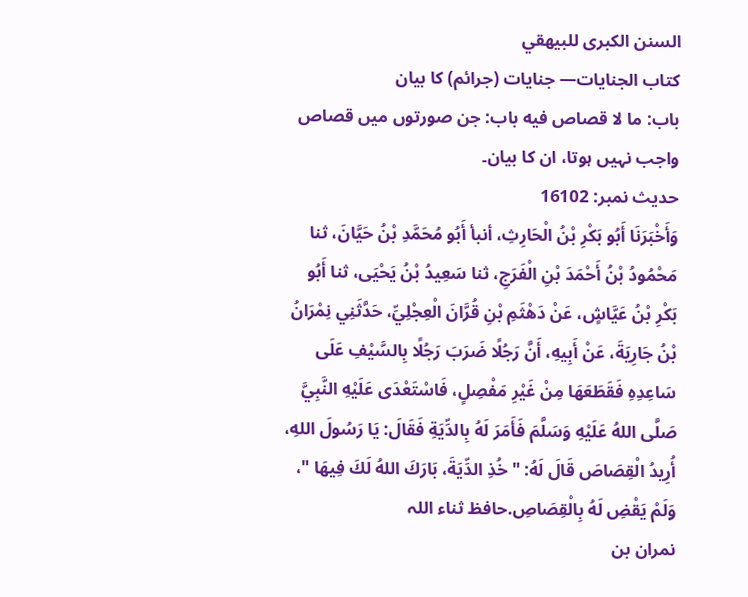السنن الكبرى للبيهقي
كتاب الجنايات— جنایات (جرائم) کا بیان
باب: ما لا قصاص فيه باب: جن صورتوں میں قصاص واجب نہیں ہوتا، ان کا بیان۔
حدیث نمبر: 16102
وَأَخْبَرَنَا أَبُو بَكْرِ بْنُ الْحَارِثِ، أنبأ أَبُو مُحَمَّدِ بْنُ حَيَّانَ، ثنا مَحْمُودُ بْنُ أَحْمَدَ بْنِ الْفَرَجِ، ثنا سَعِيدُ بْنُ يَحْيَى، ثنا أَبُو بَكْرِ بْنُ عَيَّاشٍ، عَنْ دَهْثَمِ بْنِ قُرَّانَ الْعِجْلِيِّ، حَدَّثَنِي نِمْرَانُ بْنُ جَارِيَةَ، عَنْ أَبِيهِ، أَنَّ رَجُلًا ضَرَبَ رَجُلًا بِالسَّيْفِ عَلَى سَاعِدِهِ فَقَطَعَهَا مِنْ غَيْرِ مَفْصِلٍ، فَاسْتَعْدَى عَلَيْهِ النَّبِيَّ صَلَّى اللهُ عَلَيْهِ وَسَلَّمَ فَأَمَرَ لَهُ بِالدِّيَةِ فَقَالَ: يَا رَسُولَ اللهِ، أُرِيدُ الْقِصَاصَ قَالَ لَهُ: " خُذِ الدِّيَةَ، بَارَكَ اللهُ لَكَ فِيهَا "، وَلَمْ يَقْضِ لَهُ بِالْقِصَاصِ.حافظ ثناء اللہ
نمران بن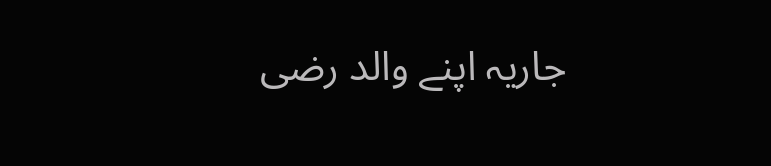جاریہ اپنے والد رضی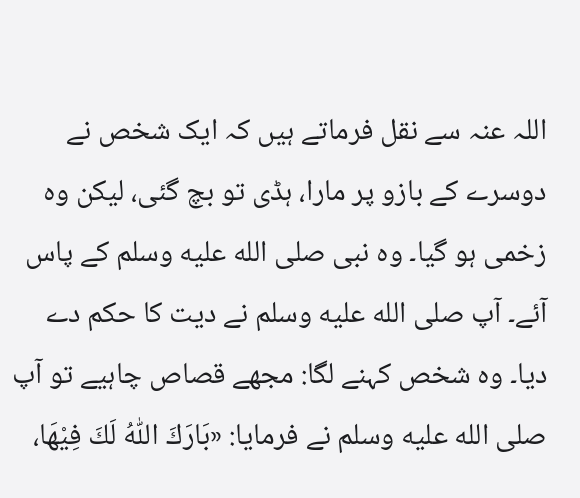اللہ عنہ سے نقل فرماتے ہیں کہ ایک شخص نے دوسرے کے بازو پر مارا، ہڈی تو بچ گئی، لیکن وہ زخمی ہو گیا۔ وہ نبی صلى الله عليه وسلم کے پاس آئے۔ آپ صلى الله عليه وسلم نے دیت کا حکم دے دیا۔ وہ شخص کہنے لگا: مجھے قصاص چاہیے تو آپ صلى الله عليه وسلم نے فرمایا: «بَارَكَ اللّٰهُ لَكَ فِيْهَا،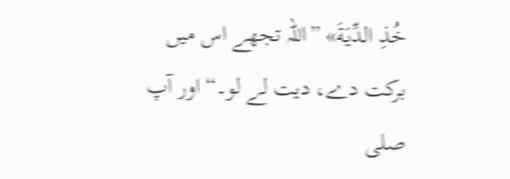خُذِ الدِّيَةَ» ”اللہ تجھے اس میں برکت دے، دیت لے لو۔“ اور آپ صلى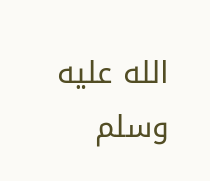الله عليه وسلم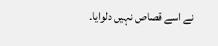نے اسے قصاص نہیں دلوایا۔